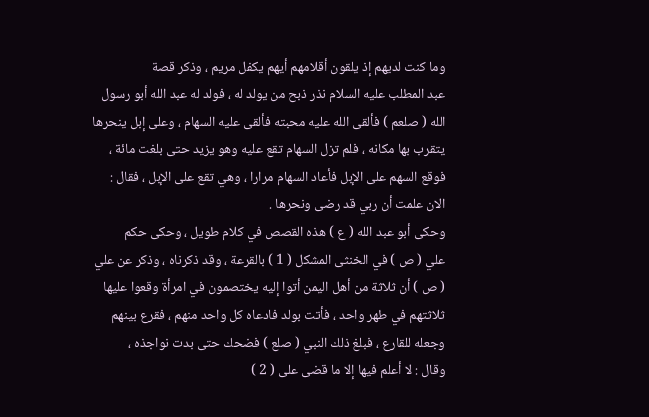وما كنت لديهم إذ يلقون أقلامهم أيهم يكفل مريم ، وذكر قصة
عبد المطلب عليه السلام نذر ذبح من يولد له ، فولد له عبد الله أبو رسول
الله ( صلعم ) فألقى الله عليه محبته فألقى عليه السهام ، وعلى إبل ينحرها
يتقرب بها مكانه ، فلم تزل السهام تقع عليه وهو يزيد حتى بلغت مائة ،
فوقع السهم على الإبل فأعاد السهام مرارا ، وهي تقع على الإبل ، فقال :
الان علمت أن ربي قد رضى ونحرها .
وحكى أبو عبد الله ( ع ) هذه القصص في كلام طويل ، وحكى حكم
علي ( ص ) في الخنثى المشكل ( 1 ) بالقرعة ، وقد ذكرناه ، وذكر عن علي
( ص ) أن ثلاثة من أهل اليمن أتوا إليه يختصمون في امرأة وقعوا عليها
ثلاثتهم في طهر واحد ، فأتت بولد فادعاه كل واحد منهم ، فقرع بينهم
وجعله للقارع ، فبلغ ذلك النبي ( صلع ) فضحك حتى بدت نواجذه ،
وقال : لا أعلم فيها إلا ما قضى على ( 2 )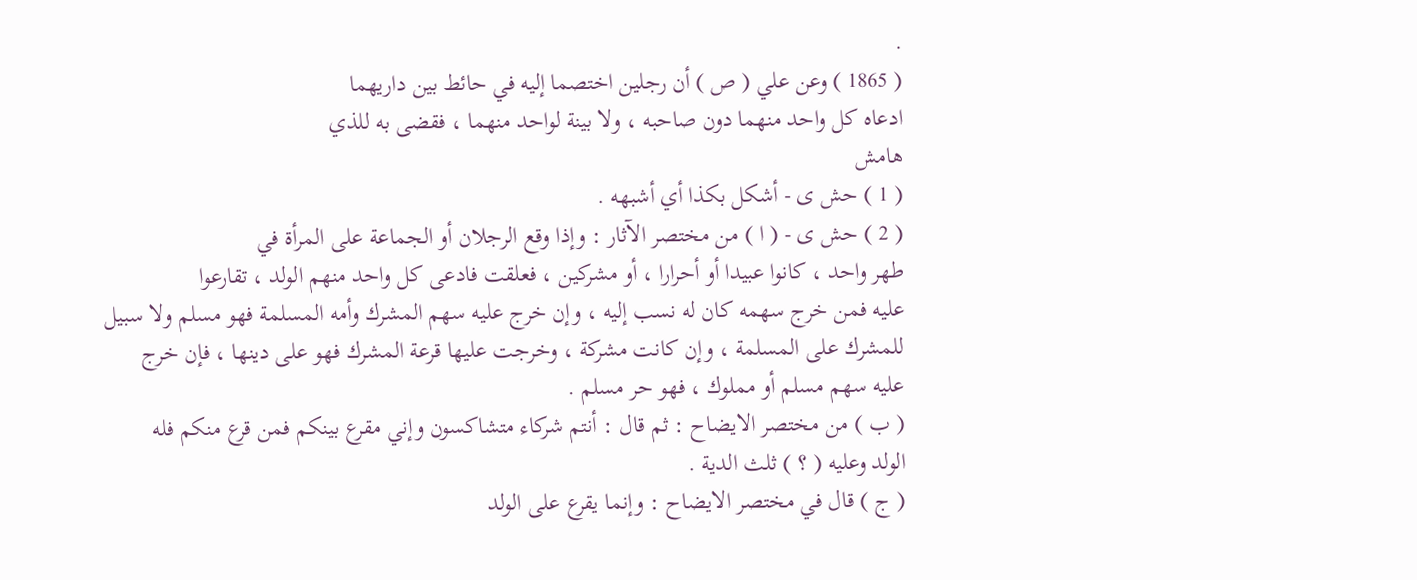.
( 1865 ) وعن علي ( ص ) أن رجلين اختصما إليه في حائط بين داريهما
ادعاه كل واحد منهما دون صاحبه ، ولا بينة لواحد منهما ، فقضى به للذي
هامش
( 1 ) حش ى - أشكل بكذا أي أشبهه .
( 2 ) حش ى - ( ا ) من مختصر الآثار : وإذا وقع الرجلان أو الجماعة على المرأة في
طهر واحد ، كانوا عبيدا أو أحرارا ، أو مشركين ، فعلقت فادعى كل واحد منهم الولد ، تقارعوا
عليه فمن خرج سهمه كان له نسب إليه ، وإن خرج عليه سهم المشرك وأمه المسلمة فهو مسلم ولا سبيل
للمشرك على المسلمة ، وإن كانت مشركة ، وخرجت عليها قرعة المشرك فهو على دينها ، فإن خرج
عليه سهم مسلم أو مملوك ، فهو حر مسلم .
( ب ) من مختصر الايضاح : ثم قال : أنتم شركاء متشاكسون وإني مقرع بينكم فمن قرع منكم فله
الولد وعليه ( ؟ ) ثلث الدية .
( ج ) قال في مختصر الايضاح : وإنما يقرع على الولد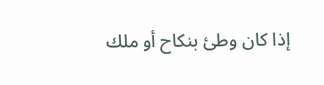إذا كان وطئ بنكاح أو ملك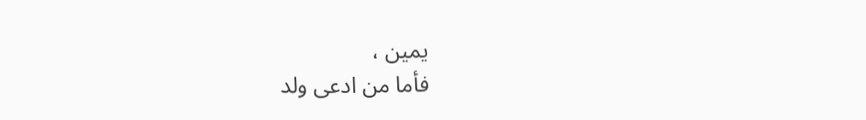يمين ،
فأما من ادعى ولد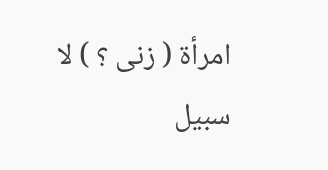امرأة ( زنى ؟ ) لا سبيل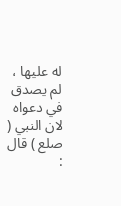له عليها ، لم يصدق في دعواه لان النبي ( صلع ) قال :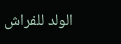الولد للفراش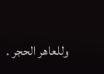وللعاهر الحجر .